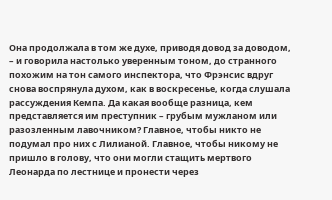Она продолжала в том же духе, приводя довод за доводом, – и говорила настолько уверенным тоном, до странного похожим на тон самого инспектора, что Фрэнсис вдруг снова воспрянула духом, как в воскресенье, когда слушала рассуждения Кемпа. Да какая вообще разница, кем представляется им преступник – грубым мужланом или разозленным лавочником? Главное, чтобы никто не подумал про них с Лилианой. Главное, чтобы никому не пришло в голову, что они могли стащить мертвого Леонарда по лестнице и пронести через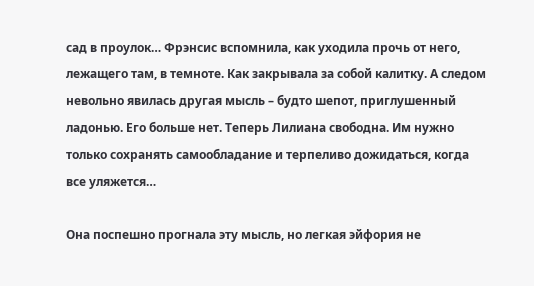сад в проулок… Фрэнсис вспомнила, как уходила прочь от него, лежащего там, в темноте. Как закрывала за собой калитку. А следом невольно явилась другая мысль – будто шепот, приглушенный ладонью. Его больше нет. Теперь Лилиана свободна. Им нужно только сохранять самообладание и терпеливо дожидаться, когда все уляжется…

Она поспешно прогнала эту мысль, но легкая эйфория не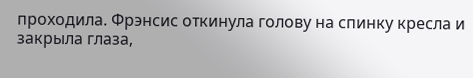проходила. Фрэнсис откинула голову на спинку кресла и закрыла глаза,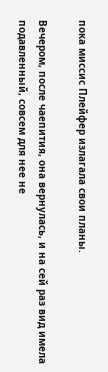пока миссис Плейфер излагала свои планы.

Вечером, после чаепития, она вернулась, и на сей раз вид имела подавленный, совсем для нее не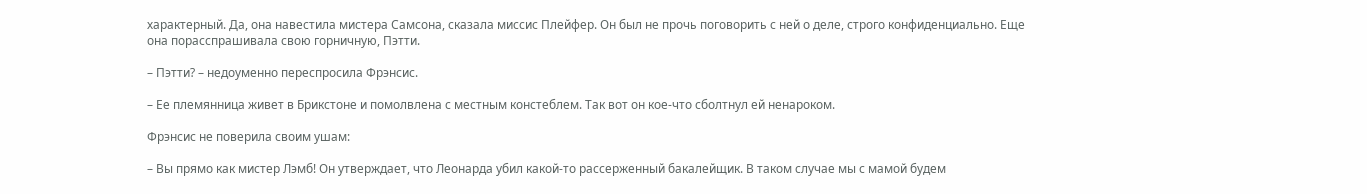характерный. Да, она навестила мистера Самсона, сказала миссис Плейфер. Он был не прочь поговорить с ней о деле, строго конфиденциально. Еще она порасспрашивала свою горничную, Пэтти.

– Пэтти? – недоуменно переспросила Фрэнсис.

– Ее племянница живет в Брикстоне и помолвлена с местным констеблем. Так вот он кое-что сболтнул ей ненароком.

Фрэнсис не поверила своим ушам:

– Вы прямо как мистер Лэмб! Он утверждает, что Леонарда убил какой-то рассерженный бакалейщик. В таком случае мы с мамой будем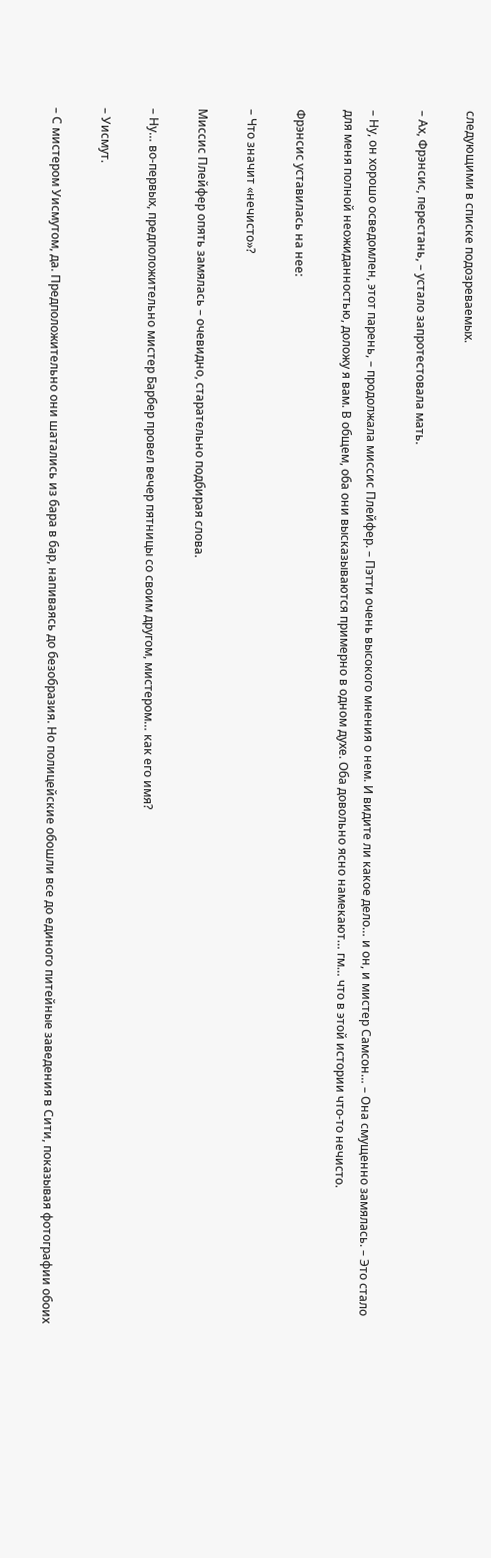следующими в списке подозреваемых.

– Ах, Фрэнсис, перестань, – устало запротестовала мать.

– Ну, он хорошо осведомлен, этот парень, – продолжала миссис Плейфер. – Пэтти очень высокого мнения о нем. И видите ли какое дело… и он, и мистер Самсон… – Она смущенно замялась. – Это стало для меня полной неожиданностью, доложу я вам. В общем, оба они высказываются примерно в одном духе. Оба довольно ясно намекают… гм… что в этой истории что-то нечисто.

Фрэнсис уставилась на нее:

– Что значит «нечисто»?

Миссис Плейфер опять замялась – очевидно, старательно подбирая слова.

– Ну… во-первых, предположительно мистер Барбер провел вечер пятницы со своим другом, мистером… как его имя?

– Уисмут.

– С мистером Уисмутом, да. Предположительно они шатались из бара в бар, напиваясь до безобразия. Но полицейские обошли все до единого питейные заведения в Сити, показывая фотографии обоих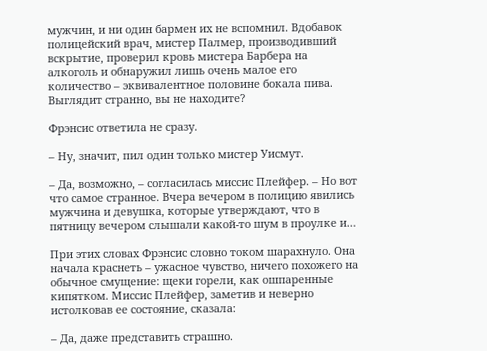мужчин, и ни один бармен их не вспомнил. Вдобавок полицейский врач, мистер Палмер, производивший вскрытие, проверил кровь мистера Барбера на алкоголь и обнаружил лишь очень малое его количество – эквивалентное половине бокала пива. Выглядит странно, вы не находите?

Фрэнсис ответила не сразу.

– Ну, значит, пил один только мистер Уисмут.

– Да, возможно, – согласилась миссис Плейфер. – Но вот что самое странное. Вчера вечером в полицию явились мужчина и девушка, которые утверждают, что в пятницу вечером слышали какой-то шум в проулке и…

При этих словах Фрэнсис словно током шарахнуло. Она начала краснеть – ужасное чувство, ничего похожего на обычное смущение: щеки горели, как ошпаренные кипятком. Миссис Плейфер, заметив и неверно истолковав ее состояние, сказала:

– Да, даже представить страшно.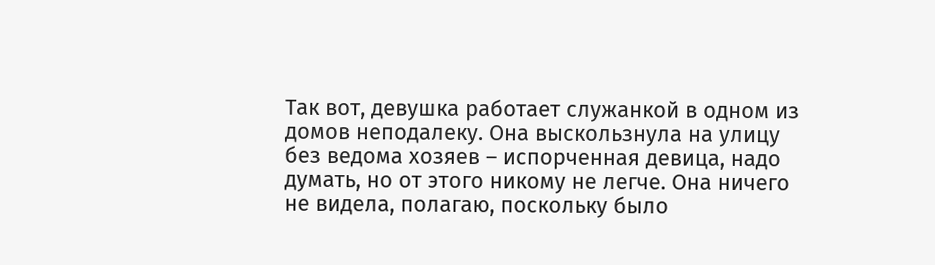Так вот, девушка работает служанкой в одном из домов неподалеку. Она выскользнула на улицу без ведома хозяев – испорченная девица, надо думать, но от этого никому не легче. Она ничего не видела, полагаю, поскольку было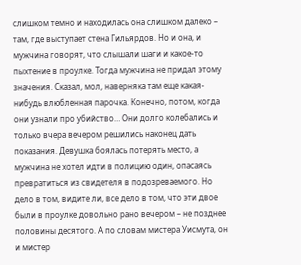слишком темно и находилась она слишком далеко – там, где выступает стена Гильярдов. Но и она, и мужчина говорят, что слышали шаги и какое-то пыхтение в проулке. Тогда мужчина не придал этому значения. Сказал, мол, наверняка там еще какая-нибудь влюбленная парочка. Конечно, потом, когда они узнали про убийство… Они долго колебались и только вчера вечером решились наконец дать показания. Девушка боялась потерять место, а мужчина не хотел идти в полицию один, опасаясь превратиться из свидетеля в подозреваемого. Но дело в том, видите ли, все дело в том, что эти двое были в проулке довольно рано вечером – не позднее половины десятого. А по словам мистера Уисмута, он и мистер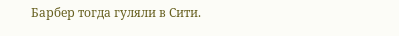Барбер тогда гуляли в Сити.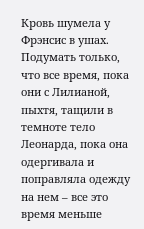Кровь шумела у Фрэнсис в ушах. Подумать только, что все время, пока они с Лилианой, пыхтя, тащили в темноте тело Леонарда, пока она одергивала и поправляла одежду на нем – все это время меньше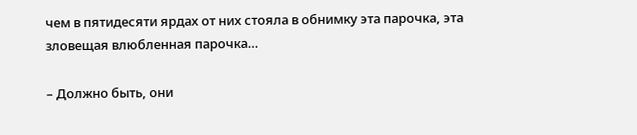чем в пятидесяти ярдах от них стояла в обнимку эта парочка, эта зловещая влюбленная парочка…

– Должно быть, они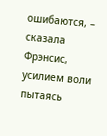ошибаются, – сказала Фрэнсис, усилием воли пытаясь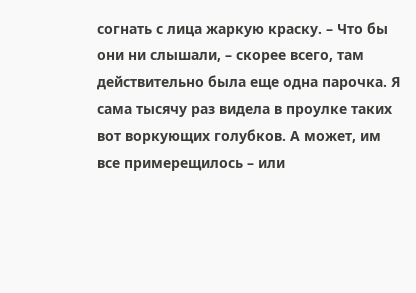согнать с лица жаркую краску. – Что бы они ни слышали, – скорее всего, там действительно была еще одна парочка. Я сама тысячу раз видела в проулке таких вот воркующих голубков. А может, им все примерещилось – или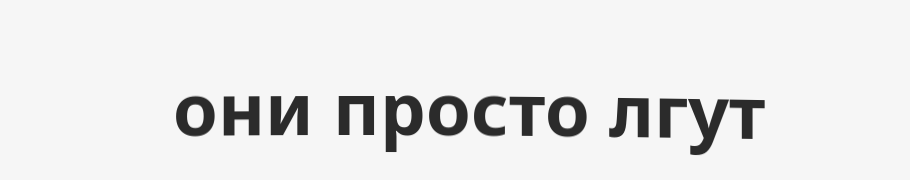они просто лгут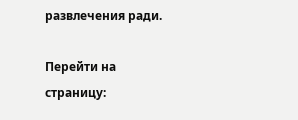развлечения ради.

Перейти на страницу: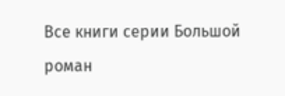Все книги серии Большой роман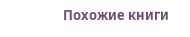Похожие книги